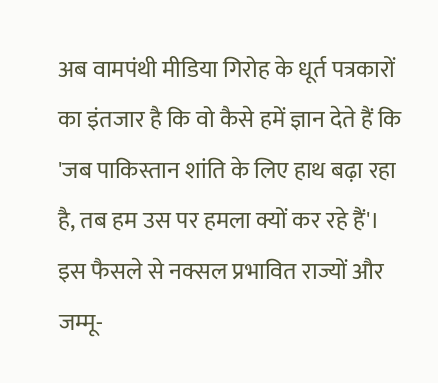अब वामपंथी मीडिया गिरोह के धूर्त पत्रकारों का इंतजार है कि वो कैसे हमें ज्ञान देते हैं कि 'जब पाकिस्तान शांति के लिए हाथ बढ़ा रहा है, तब हम उस पर हमला क्यों कर रहे हैं'।
इस फैसले से नक्सल प्रभावित राज्यों और जम्मू-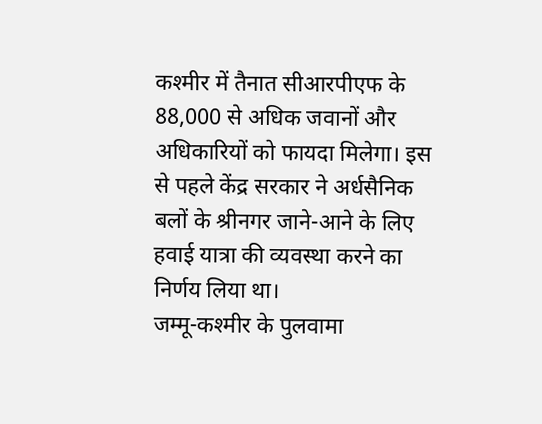कश्मीर में तैनात सीआरपीएफ के 88,000 से अधिक जवानों और अधिकारियों को फायदा मिलेगा। इस से पहले केंद्र सरकार ने अर्धसैनिक बलों के श्रीनगर जाने-आने के लिए हवाई यात्रा की व्यवस्था करने का निर्णय लिया था।
जम्मू-कश्मीर के पुलवामा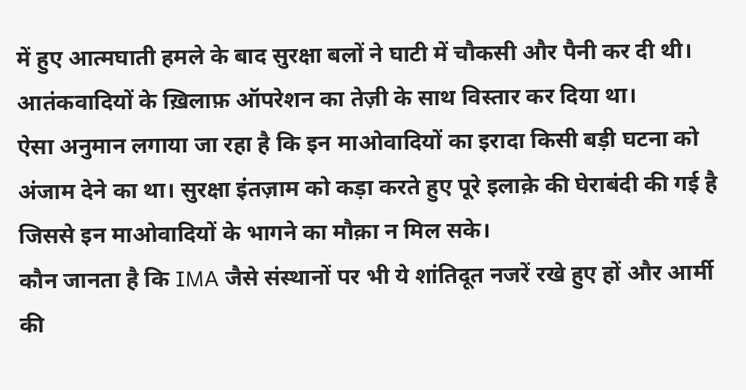में हुए आत्मघाती हमले के बाद सुरक्षा बलों ने घाटी में चौकसी और पैनी कर दी थी। आतंकवादियों के ख़िलाफ़ ऑपरेशन का तेज़ी के साथ विस्तार कर दिया था।
ऐसा अनुमान लगाया जा रहा है कि इन माओवादियों का इरादा किसी बड़ी घटना को अंजाम देने का था। सुरक्षा इंतज़ाम को कड़ा करते हुए पूरे इलाक़े की घेराबंदी की गई है जिससे इन माओवादियों के भागने का मौक़ा न मिल सके।
कौन जानता है कि IMA जैसे संस्थानों पर भी ये शांतिदूत नजरें रखे हुए हों और आर्मी की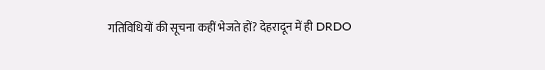गतिविधियों की सूचना कहीं भेजते हों? देहरादून में ही DRDO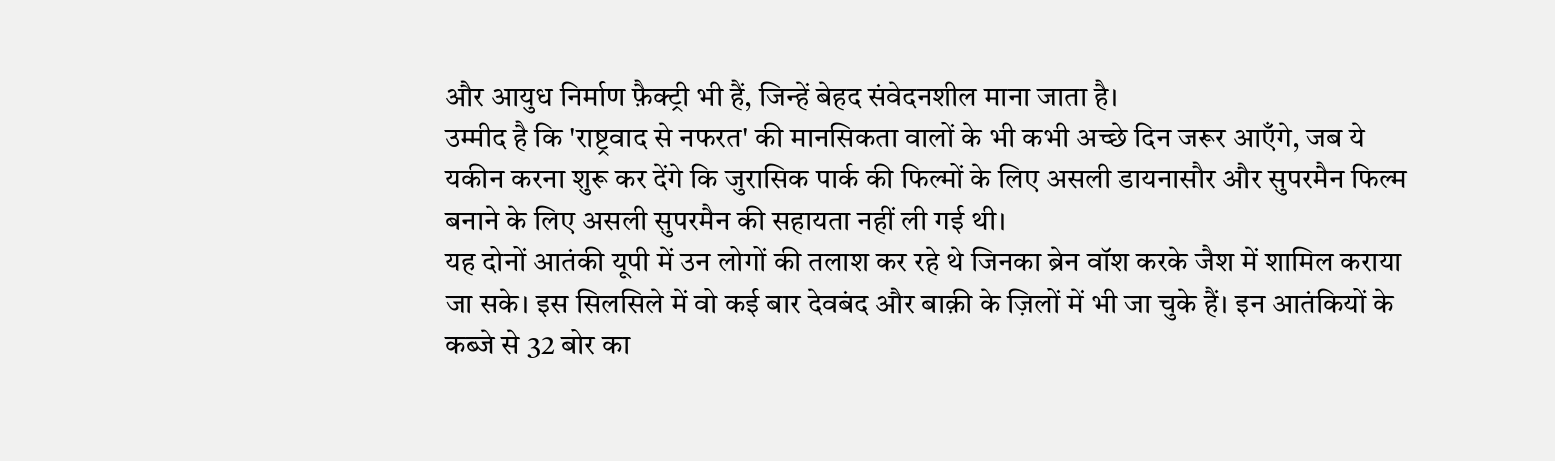और आयुध निर्माण फ़ैक्ट्री भी हैं, जिन्हें बेहद संवेदनशील माना जाता है।
उम्मीद है कि 'राष्ट्रवाद से नफरत' की मानसिकता वालों के भी कभी अच्छे दिन जरूर आएँगे, जब ये यकीन करना शुरू कर देंगे कि जुरासिक पार्क की फिल्मों के लिए असली डायनासौर और सुपरमैन फिल्म बनाने के लिए असली सुपरमैन की सहायता नहीं ली गई थी।
यह दोनों आतंकी यूपी में उन लोगों की तलाश कर रहे थे जिनका ब्रेन वॉश करके जैश में शामिल कराया जा सके। इस सिलसिले में वो कई बार देवबंद और बाक़ी के ज़िलों में भी जा चुके हैं। इन आतंकियों के कब्जे से 32 बोर का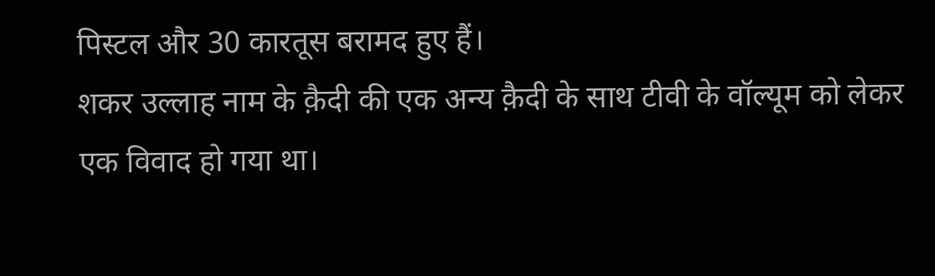पिस्टल और 30 कारतूस बरामद हुए हैं।
शकर उल्लाह नाम के क़ैदी की एक अन्य क़ैदी के साथ टीवी के वॉल्यूम को लेकर एक विवाद हो गया था।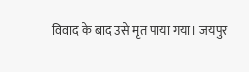विवाद के बाद उसे मृत पाया गया। जयपुर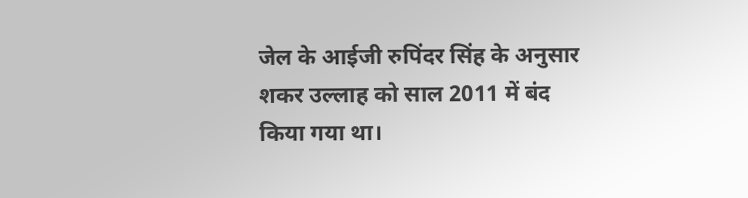जेल के आईजी रुपिंदर सिंह के अनुसार शकर उल्लाह को साल 2011 में बंद किया गया था।